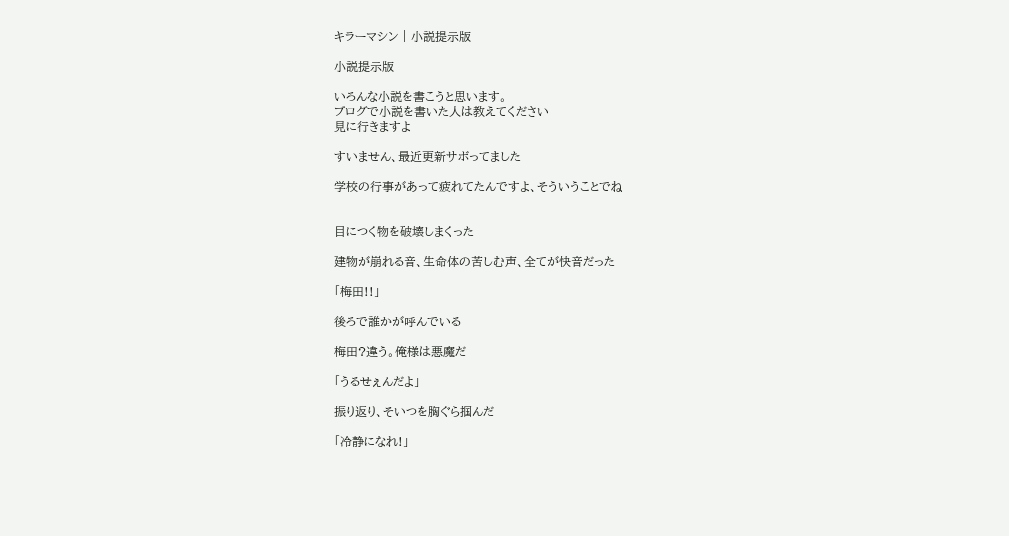キラーマシン | 小説提示版

小説提示版

いろんな小説を書こうと思います。
ブログで小説を書いた人は教えてください
見に行きますよ

すいません、最近更新サボってました

学校の行事があって疲れてたんですよ、そういうことでね


目につく物を破壊しまくった

建物が崩れる音、生命体の苦しむ声、全てが快音だった

「梅田!!」

後ろで誰かが呼んでいる

梅田?違う。俺様は悪魔だ

「うるせぇんだよ」

振り返り、そいつを胸ぐら掴んだ

「冷静になれ!」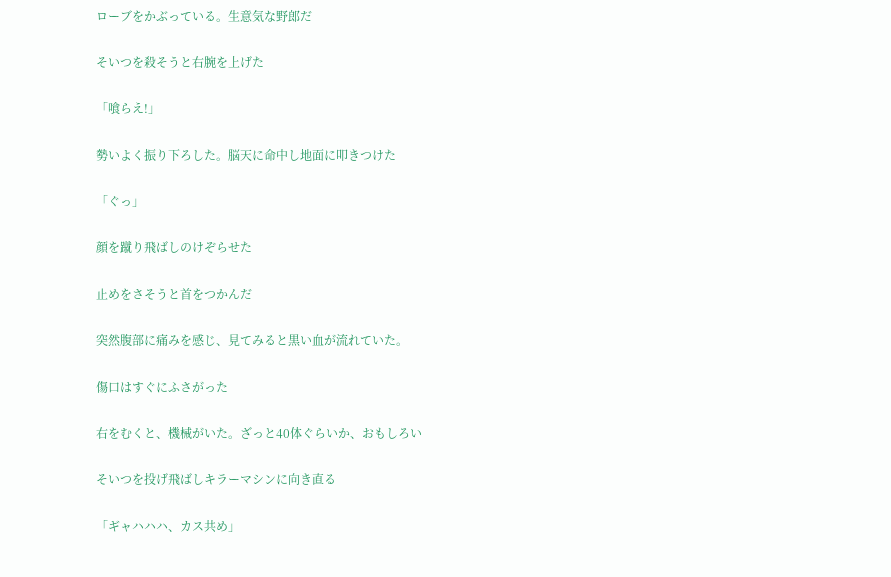ローブをかぶっている。生意気な野郎だ

そいつを殺そうと右腕を上げた

「喰らえ!」

勢いよく振り下ろした。脳天に命中し地面に叩きつけた

「ぐっ」

顔を蹴り飛ばしのけぞらせた

止めをさそうと首をつかんだ

突然腹部に痛みを感じ、見てみると黒い血が流れていた。

傷口はすぐにふさがった

右をむくと、機械がいた。ざっと40体ぐらいか、おもしろい

そいつを投げ飛ばしキラーマシンに向き直る

「ギャハハハ、カス共め」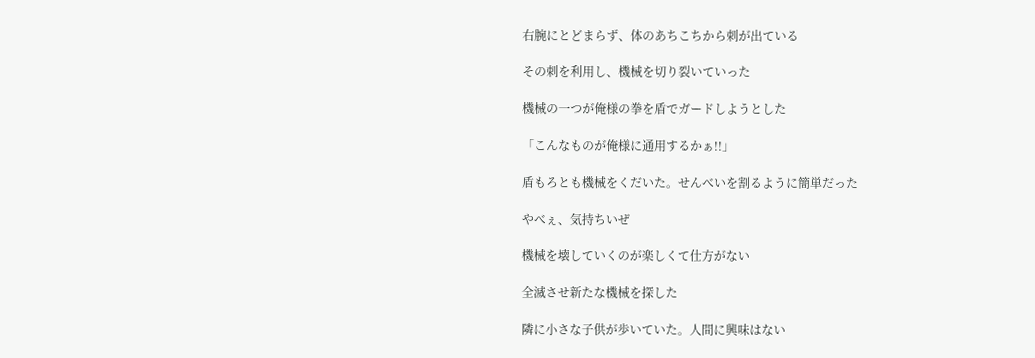右腕にとどまらず、体のあちこちから刺が出ている

その刺を利用し、機械を切り裂いていった

機械の一つが俺様の拳を盾でガードしようとした

「こんなものが俺様に通用するかぁ!!」

盾もろとも機械をくだいた。せんべいを割るように簡単だった

やべぇ、気持ちいぜ

機械を壊していくのが楽しくて仕方がない

全滅させ新たな機械を探した

隣に小さな子供が歩いていた。人間に興味はない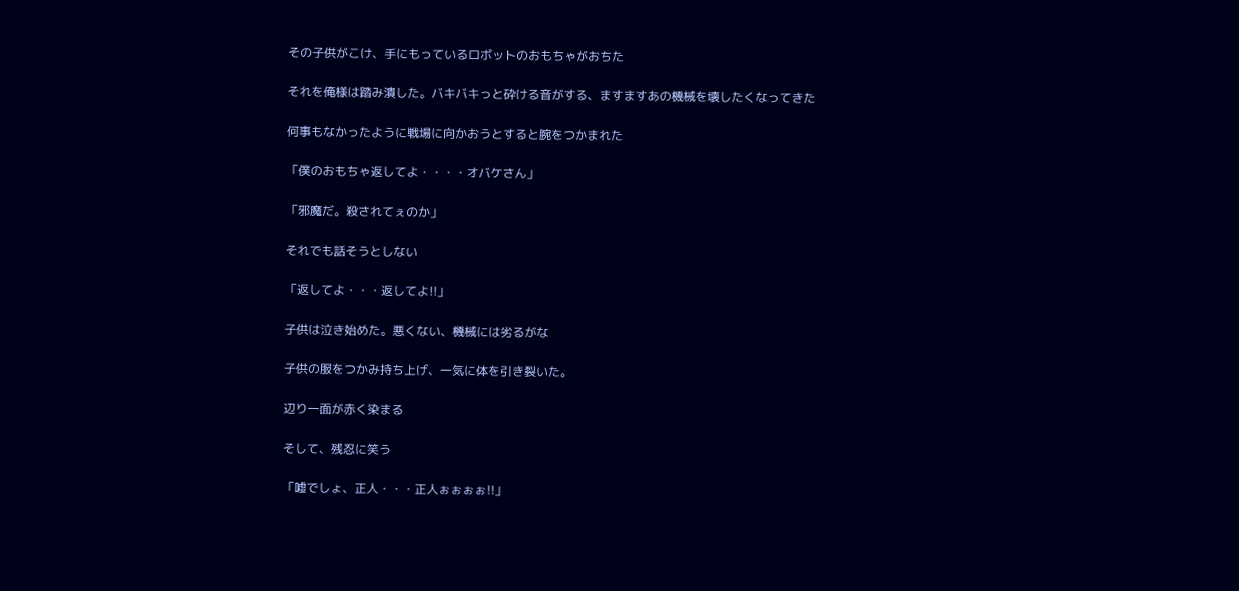その子供がこけ、手にもっているロボットのおもちゃがおちた

それを俺様は踏み潰した。バキバキっと砕ける音がする、ますますあの機械を壊したくなってきた

何事もなかったように戦場に向かおうとすると腕をつかまれた

「僕のおもちゃ返してよ・・・・オバケさん」

「邪魔だ。殺されてぇのか」

それでも話そうとしない

「返してよ・・・返してよ!!」

子供は泣き始めた。悪くない、機械には劣るがな

子供の服をつかみ持ち上げ、一気に体を引き裂いた。

辺り一面が赤く染まる

そして、残忍に笑う

「嘘でしょ、正人・・・正人ぉぉぉぉ!!」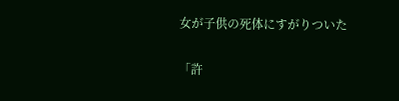女が子供の死体にすがりついた

「許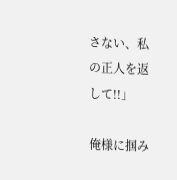さない、私の正人を返して!!」

俺様に掴み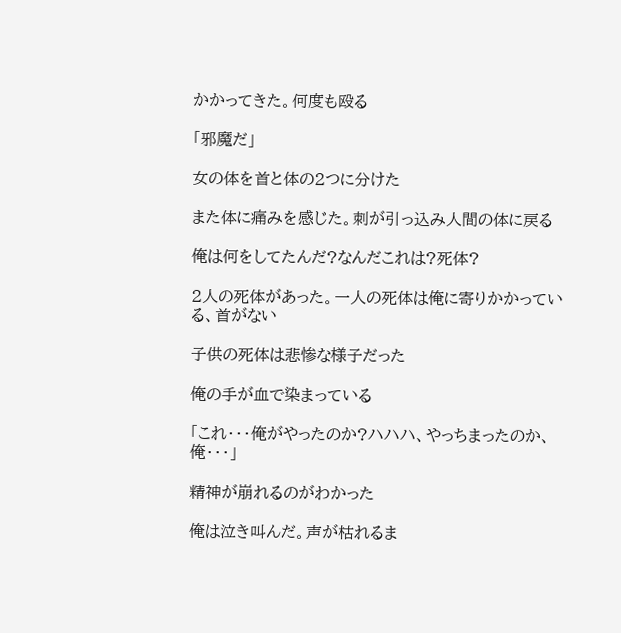かかってきた。何度も殴る

「邪魔だ」

女の体を首と体の2つに分けた

また体に痛みを感じた。刺が引っ込み人間の体に戻る

俺は何をしてたんだ?なんだこれは?死体?

2人の死体があった。一人の死体は俺に寄りかかっている、首がない

子供の死体は悲惨な様子だった

俺の手が血で染まっている

「これ・・・俺がやったのか?ハハハ、やっちまったのか、俺・・・」

精神が崩れるのがわかった

俺は泣き叫んだ。声が枯れるま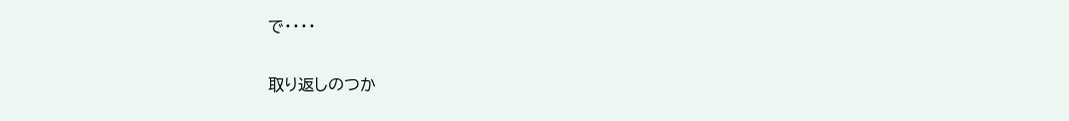で・・・・

取り返しのつか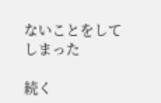ないことをしてしまった

続く